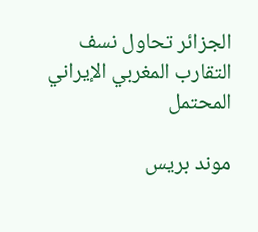الجزائر تحاول نسف التقارب المغربي الإيراني المحتمل

موند بريس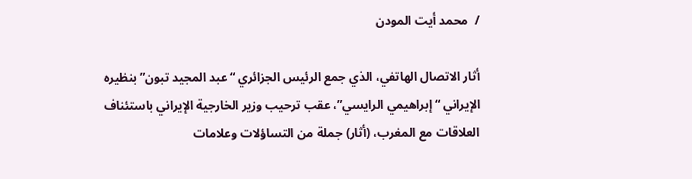/  محمد أيت المودن

أثار الاتصال الهاتفي، الذي جمع الرئيس الجزائري “عبد المجيد تبون” بنظيره الإيراني “إبراهيمي الرايسي”، عقب ترحيب وزير الخارجية الإيراني باستئناف العلاقات مع المغرب، (أثار) جملة من التساؤلات وعلامات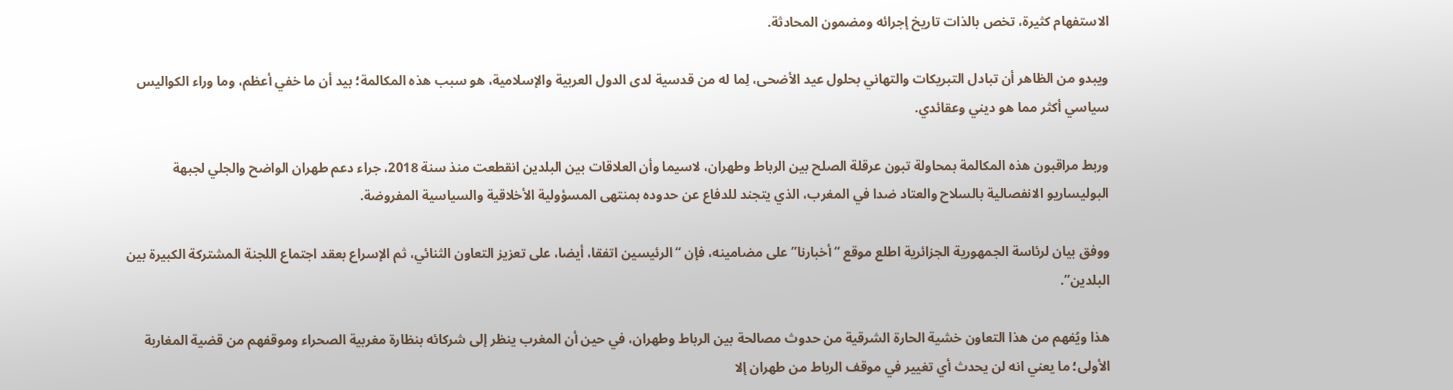الاستفهام كثيرة، تخص بالذات تاريخ إجرائه ومضمون المحادثة.

ويبدو من الظاهر أن تبادل التبريكات والتهاني بحلول عيد الأضحى، لِما له من قدسية لدى الدول العربية والإسلامية، هو سبب هذه المكالمة؛ بيد أن ما خفي أعظم، وما وراء الكواليس سياسي أكثر مما هو ديني وعقائدي.

وربط مراقبون هذه المكالمة بمحاولة تبون عرقلة الصلح بين الرباط وطهران، لاسيما وأن العلاقات بين البلدين انقطعت منذ سنة 2018، جراء دعم طهران الواضح والجلي لجبهة البوليساريو الانفصالية بالسلاح والعتاد ضدا في المغرب، الذي يتجند للدفاع عن حدوده بمنتهى المسؤولية الأخلاقية والسياسية المفروضة.

ووفق بيان لرئاسة الجمهورية الجزائرية اطلع موقع “أخبارنا” على مضامينه، فإن “الرئيسين اتفقا، أيضا، على تعزيز التعاون الثنائي، ثم الإسراع بعقد اجتماع اللجنة المشتركة الكبيرة بين البلدين”.

هذا ويُفهم من هذا التعاون خشية الحارة الشرقية من حدوث مصالحة بين الرباط وطهران، في حين أن المغرب ينظر إلى شركائه بنظارة مغربية الصحراء وموقفهم من قضية المغاربة الأولى؛ ما يعني انه لن يحدث أي تغيير في موقف الرباط من طهران إلا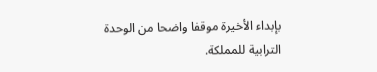بإبداء الأخيرة موقفا واضحا من الوحدة الترابية للمملكة.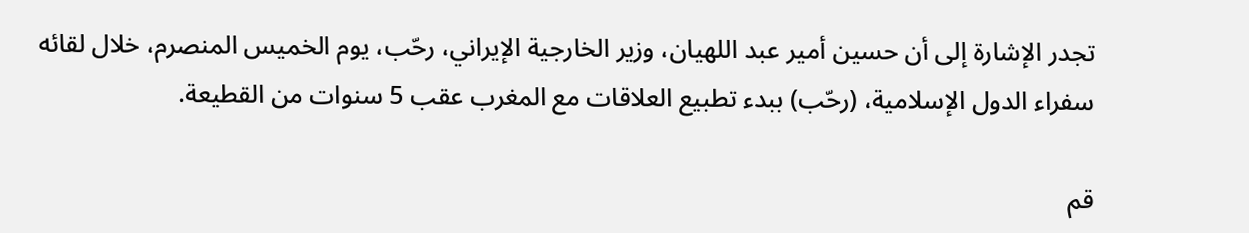تجدر الإشارة إلى أن حسين أمير عبد اللهيان، وزير الخارجية الإيراني، رحّب، يوم الخميس المنصرم، خلال لقائه سفراء الدول الإسلامية، (رحّب) ببدء تطبيع العلاقات مع المغرب عقب 5 سنوات من القطيعة.

قم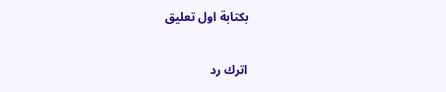بكتابة اول تعليق

اترك رد